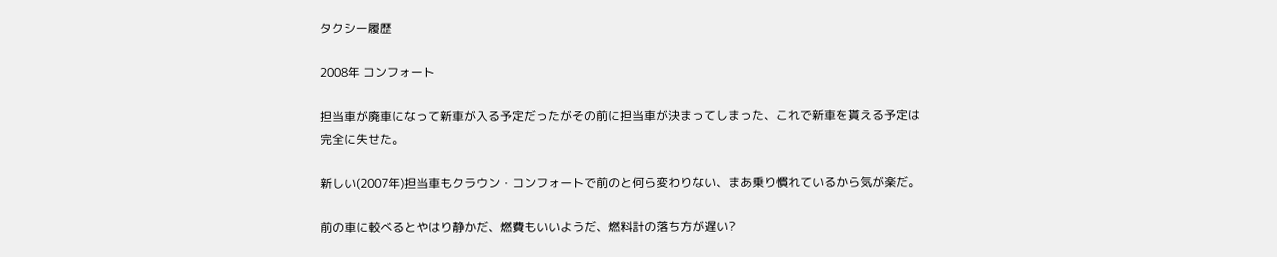タクシー履歴

2008年 コンフォート

担当車が廃車になって新車が入る予定だったがその前に担当車が決まってしまった、これで新車を貰える予定は完全に失せた。

新しい(2007年)担当車もクラウン・コンフォートで前のと何ら変わりない、まあ乗り慣れているから気が楽だ。

前の車に較べるとやはり静かだ、燃費もいいようだ、燃料計の落ち方が遅い?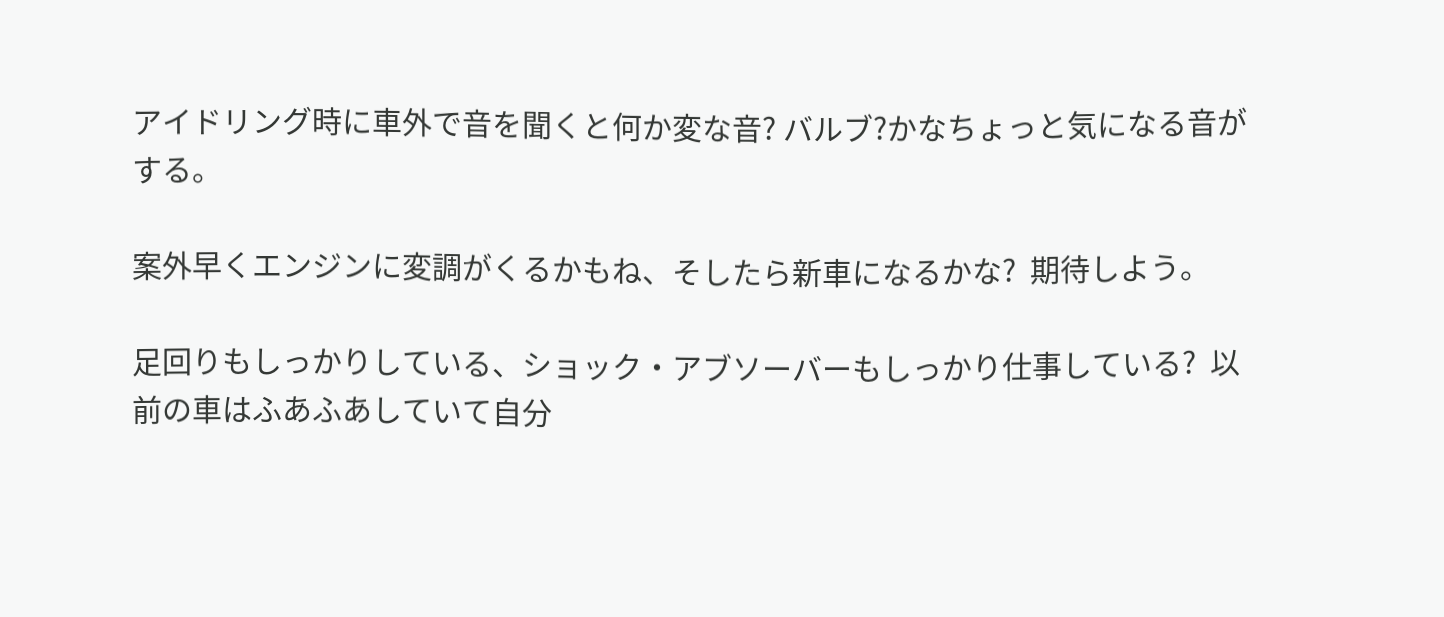アイドリング時に車外で音を聞くと何か変な音? バルブ?かなちょっと気になる音がする。

案外早くエンジンに変調がくるかもね、そしたら新車になるかな?  期待しよう。

足回りもしっかりしている、ショック・アブソーバーもしっかり仕事している?  以前の車はふあふあしていて自分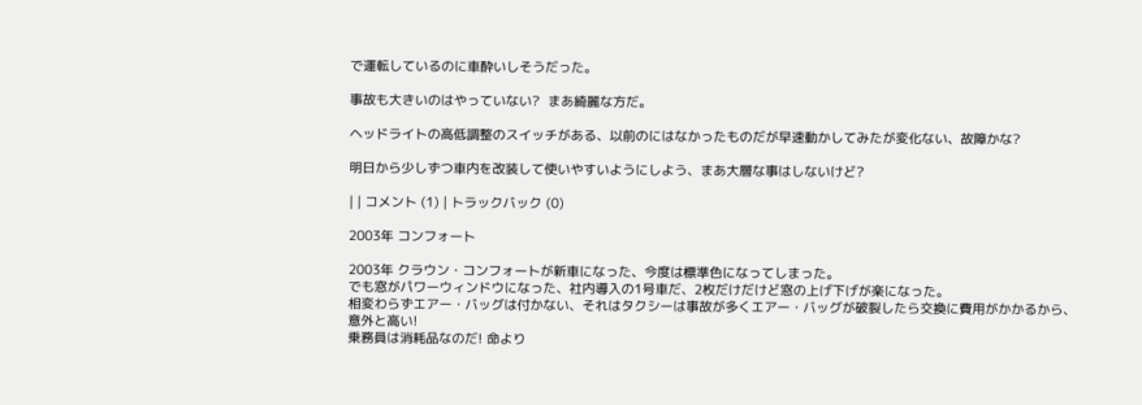で運転しているのに車酔いしそうだった。

事故も大きいのはやっていない?  まあ綺麗な方だ。

ヘッドライトの高低調整のスイッチがある、以前のにはなかったものだが早速動かしてみたが変化ない、故障かな?

明日から少しずつ車内を改装して使いやすいようにしよう、まあ大層な事はしないけど?

| | コメント (1) | トラックバック (0)

2003年 コンフォート

2003年 クラウン・コンフォートが新車になった、今度は標準色になってしまった。
でも窓がパワーウィンドウになった、社内導入の1号車だ、2枚だけだけど窓の上げ下げが楽になった。
相変わらずエアー・バッグは付かない、それはタクシーは事故が多くエアー・バッグが破裂したら交換に費用がかかるから、意外と高い!
乗務員は消耗品なのだ! 命より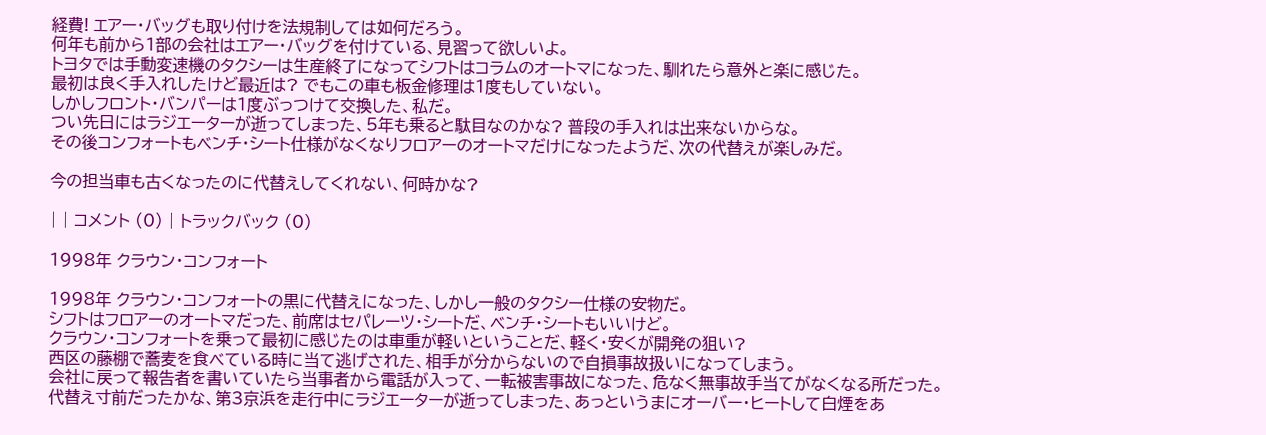経費! エアー・バッグも取り付けを法規制しては如何だろう。
何年も前から1部の会社はエアー・バッグを付けている、見習って欲しいよ。
トヨタでは手動変速機のタクシーは生産終了になってシフトはコラムのオートマになった、馴れたら意外と楽に感じた。
最初は良く手入れしたけど最近は? でもこの車も板金修理は1度もしていない。
しかしフロント・バンパーは1度ぶっつけて交換した、私だ。
つい先日にはラジエーターが逝ってしまった、5年も乗ると駄目なのかな? 普段の手入れは出来ないからな。
その後コンフォートもベンチ・シート仕様がなくなりフロアーのオートマだけになったようだ、次の代替えが楽しみだ。

今の担当車も古くなったのに代替えしてくれない、何時かな?

| | コメント (0) | トラックバック (0)

1998年 クラウン・コンフォート

1998年 クラウン・コンフォートの黒に代替えになった、しかし一般のタクシー仕様の安物だ。
シフトはフロアーのオートマだった、前席はセパレーツ・シートだ、ベンチ・シートもいいけど。
クラウン・コンフォートを乗って最初に感じたのは車重が軽いということだ、軽く・安くが開発の狙い?
西区の藤棚で蕎麦を食べている時に当て逃げされた、相手が分からないので自損事故扱いになってしまう。
会社に戻って報告者を書いていたら当事者から電話が入って、一転被害事故になった、危なく無事故手当てがなくなる所だった。
代替え寸前だったかな、第3京浜を走行中にラジエーターが逝ってしまった、あっというまにオーバー・ヒートして白煙をあ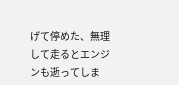げて停めた、無理して走るとエンジンも逝ってしま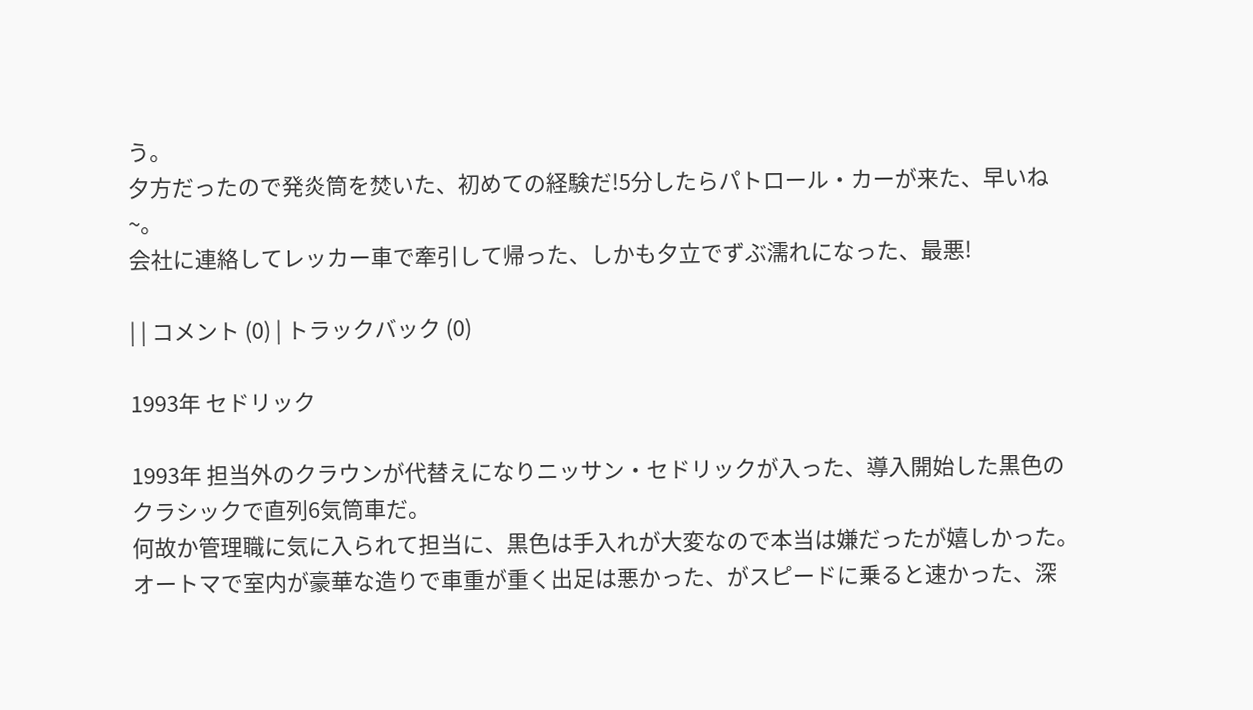う。
夕方だったので発炎筒を焚いた、初めての経験だ!5分したらパトロール・カーが来た、早いね~。
会社に連絡してレッカー車で牽引して帰った、しかも夕立でずぶ濡れになった、最悪!

| | コメント (0) | トラックバック (0)

1993年 セドリック

1993年 担当外のクラウンが代替えになりニッサン・セドリックが入った、導入開始した黒色のクラシックで直列6気筒車だ。
何故か管理職に気に入られて担当に、黒色は手入れが大変なので本当は嫌だったが嬉しかった。
オートマで室内が豪華な造りで車重が重く出足は悪かった、がスピードに乗ると速かった、深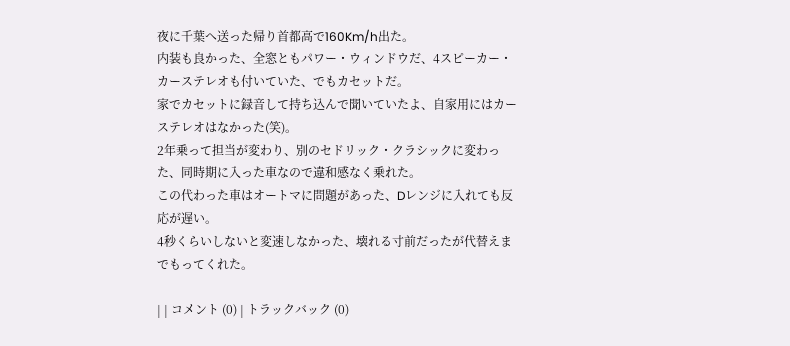夜に千葉へ送った帰り首都高で160Km/h出た。
内装も良かった、全窓ともパワー・ウィンドウだ、4スピーカー・カーステレオも付いていた、でもカセットだ。
家でカセットに録音して持ち込んで聞いていたよ、自家用にはカーステレオはなかった(笑)。
2年乗って担当が変わり、別のセドリック・クラシックに変わった、同時期に入った車なので違和感なく乗れた。
この代わった車はオートマに問題があった、Dレンジに入れても反応が遅い。
4秒くらいしないと変速しなかった、壊れる寸前だったが代替えまでもってくれた。

| | コメント (0) | トラックバック (0)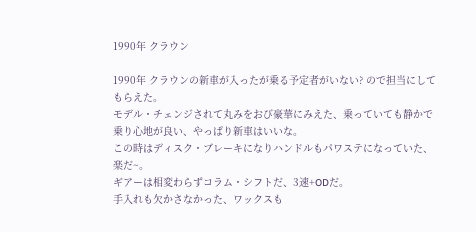1990年 クラウン

1990年 クラウンの新車が入ったが乗る予定者がいない? ので担当にしてもらえた。
モデル・チェンジされて丸みをおび豪華にみえた、乗っていても静かで乗り心地が良い、やっぱり新車はいいな。
この時はディスク・ブレーキになりハンドルもパワステになっていた、楽だ~。
ギアーは相変わらずコラム・シフトだ、3速+ODだ。
手入れも欠かさなかった、ワックスも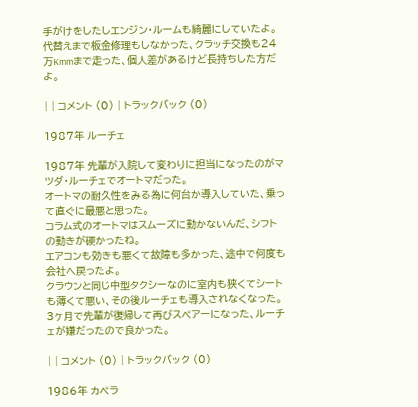手がけをしたしエンジン・ルームも綺麗にしていたよ。
代替えまで板金修理もしなかった、クラッチ交換も24万Kmmまで走った、個人差があるけど長持ちした方だよ。

| | コメント (0) | トラックバック (0)

1987年 ルーチェ

1987年 先輩が入院して変わりに担当になったのがマツダ・ルーチェでオートマだった。
オートマの耐久性をみる為に何台か導入していた、乗って直ぐに最悪と思った。
コラム式のオートマはスムーズに動かないんだ、シフトの動きが硬かったね。
エアコンも効きも悪くて故障も多かった、途中で何度も会社へ戻ったよ。
クラウンと同じ中型タクシーなのに室内も狭くてシートも薄くて悪い、その後ルーチェも導入されなくなった。
3ヶ月で先輩が復帰して再びスペアーになった、ルーチェが嫌だったので良かった。

| | コメント (0) | トラックバック (0)

1986年 カペラ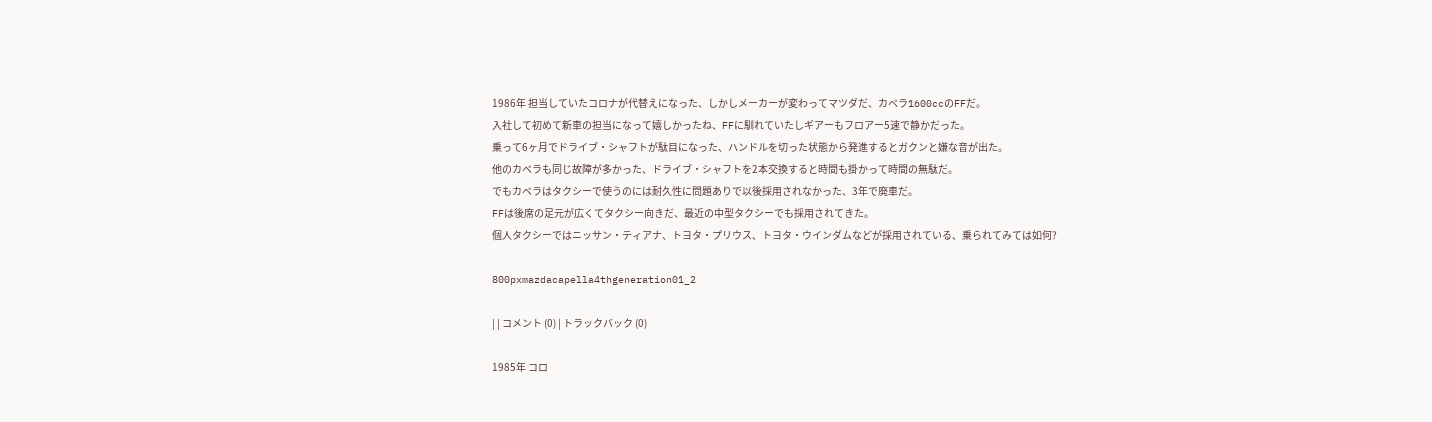1986年 担当していたコロナが代替えになった、しかしメーカーが変わってマツダだ、カペラ1600ccのFFだ。
入社して初めて新車の担当になって嬉しかったね、FFに馴れていたしギアーもフロアー5速で静かだった。
乗って6ヶ月でドライブ・シャフトが駄目になった、ハンドルを切った状態から発進するとガクンと嫌な音が出た。
他のカペラも同じ故障が多かった、ドライブ・シャフトを2本交換すると時間も掛かって時間の無駄だ。
でもカペラはタクシーで使うのには耐久性に問題ありで以後採用されなかった、3年で廃車だ。
FFは後席の足元が広くてタクシー向きだ、最近の中型タクシーでも採用されてきた。
個人タクシーではニッサン・ティアナ、トヨタ・プリウス、トヨタ・ウインダムなどが採用されている、乗られてみては如何?

800pxmazdacapella4thgeneration01_2

| | コメント (0) | トラックバック (0)

1985年 コロ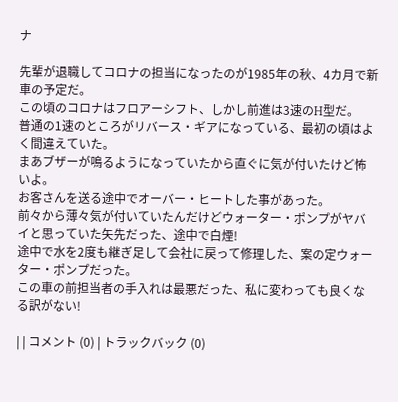ナ

先輩が退職してコロナの担当になったのが1985年の秋、4カ月で新車の予定だ。
この頃のコロナはフロアーシフト、しかし前進は3速のH型だ。
普通の1速のところがリバース・ギアになっている、最初の頃はよく間違えていた。
まあブザーが鳴るようになっていたから直ぐに気が付いたけど怖いよ。
お客さんを送る途中でオーバー・ヒートした事があった。
前々から薄々気が付いていたんだけどウォーター・ポンプがヤバイと思っていた矢先だった、途中で白煙!
途中で水を2度も継ぎ足して会社に戻って修理した、案の定ウォーター・ポンプだった。
この車の前担当者の手入れは最悪だった、私に変わっても良くなる訳がない!

| | コメント (0) | トラックバック (0)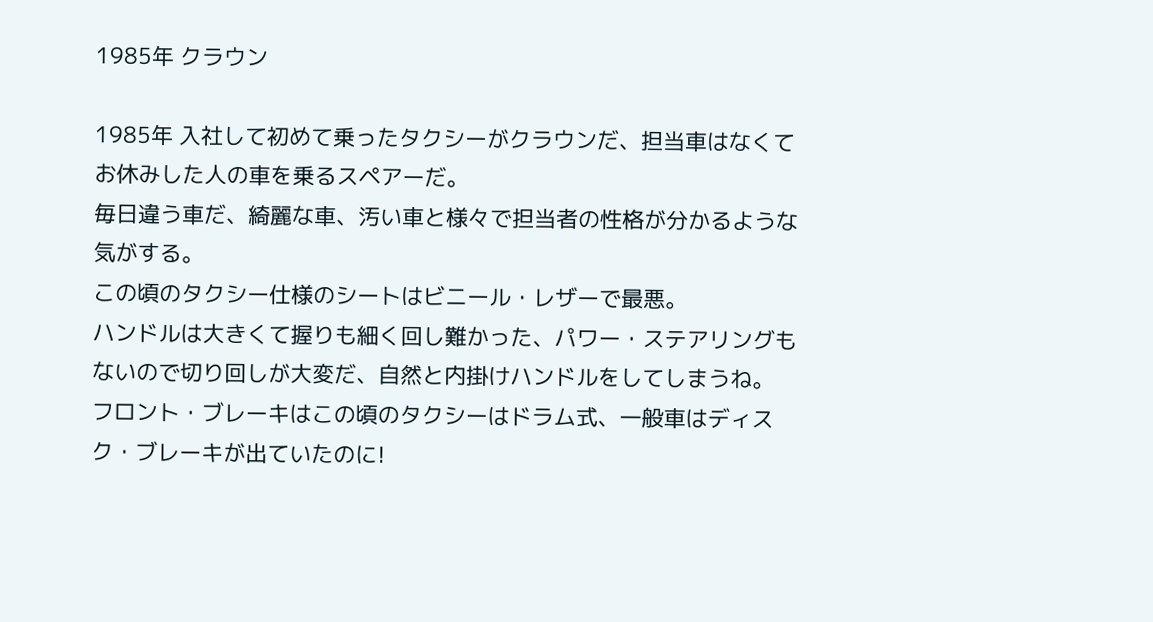1985年 クラウン

1985年 入社して初めて乗ったタクシーがクラウンだ、担当車はなくてお休みした人の車を乗るスペアーだ。
毎日違う車だ、綺麗な車、汚い車と様々で担当者の性格が分かるような気がする。
この頃のタクシー仕様のシートはビニール・レザーで最悪。
ハンドルは大きくて握りも細く回し難かった、パワー・ステアリングもないので切り回しが大変だ、自然と内掛けハンドルをしてしまうね。
フロント・ブレーキはこの頃のタクシーはドラム式、一般車はディスク・ブレーキが出ていたのに!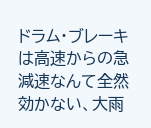ドラム・ブレーキは高速からの急減速なんて全然効かない、大雨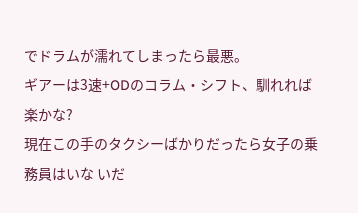でドラムが濡れてしまったら最悪。
ギアーは3速+ODのコラム・シフト、馴れれば楽かな?
現在この手のタクシーばかりだったら女子の乗務員はいな いだ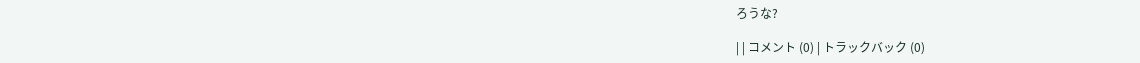ろうな?

| | コメント (0) | トラックバック (0)